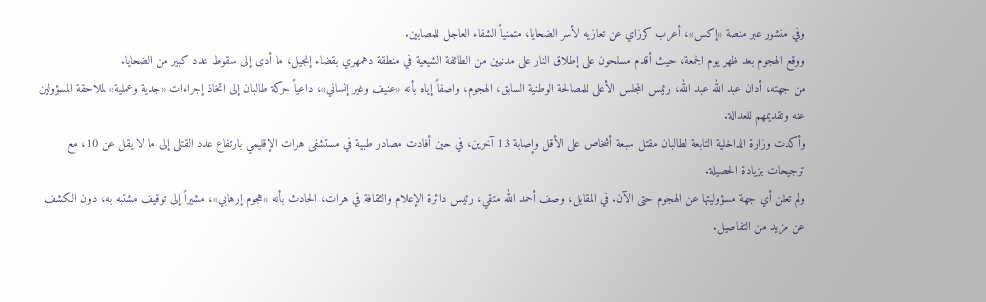وفي منشور عبر منصة «إكس»، أعرب كرزاي عن تعازيه لأسر الضحايا، متمنياً الشفاء العاجل للمصابين.
ووقع الهجوم بعد ظهر يوم الجمعة، حيث أقدم مسلحون على إطلاق النار على مدنيين من الطائفة الشيعية في منطقة دهمهري بقضاء إنجيل، ما أدى إلى سقوط عدد كبير من الضحايا.
من جهته، أدان عبد الله عبد الله، رئيس المجلس الأعلى للمصالحة الوطنية السابق، الهجوم، واصفاً إياه بأنه «عنيف وغير إنساني»، داعياً حركة طالبان إلى اتخاذ إجراءات «جدية وعملية» لملاحقة المسؤولين عنه وتقديمهم للعدالة.
وأكدت وزارة الداخلية التابعة لطالبان مقتل سبعة أشخاص على الأقل وإصابة 13 آخرين، في حين أفادت مصادر طبية في مستشفى هرات الإقليمي بارتفاع عدد القتلى إلى ما لا يقل عن 10، مع ترجيحات بزيادة الحصيلة.
ولم تعلن أي جهة مسؤوليتها عن الهجوم حتى الآن. في المقابل، وصف أحمد الله متقي، رئيس دائرة الإعلام والثقافة في هرات، الحادث بأنه «هجوم إرهابي»، مشيراً إلى توقيف مشتبه به، دون الكشف عن مزيد من التفاصيل.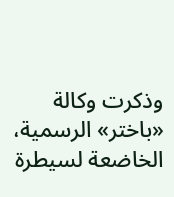وذكرت وكالة «باختر» الرسمية، الخاضعة لسيطرة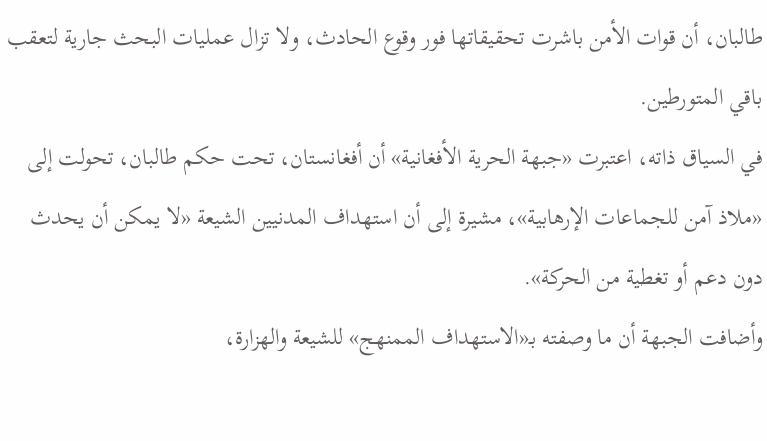طالبان، أن قوات الأمن باشرت تحقيقاتها فور وقوع الحادث، ولا تزال عمليات البحث جارية لتعقب باقي المتورطين.
في السياق ذاته، اعتبرت «جبهة الحرية الأفغانية» أن أفغانستان، تحت حكم طالبان، تحولت إلى «ملاذ آمن للجماعات الإرهابية»، مشيرة إلى أن استهداف المدنيين الشيعة «لا يمكن أن يحدث دون دعم أو تغطية من الحركة».
وأضافت الجبهة أن ما وصفته بـ«الاستهداف الممنهج» للشيعة والهزارة،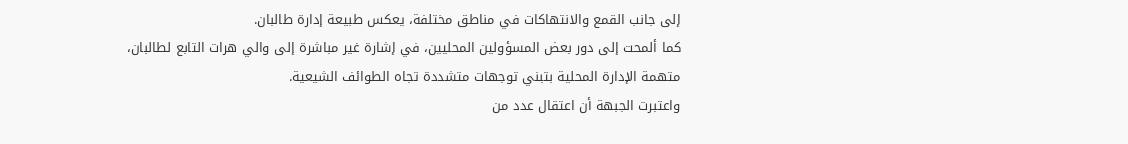إلى جانب القمع والانتهاكات في مناطق مختلفة، يعكس طبيعة إدارة طالبان.
كما ألمحت إلى دور بعض المسؤولين المحليين، في إشارة غير مباشرة إلى والي هرات التابع لطالبان، متهمة الإدارة المحلية بتبني توجهات متشددة تجاه الطوائف الشيعية.
واعتبرت الجبهة أن اعتقال عدد من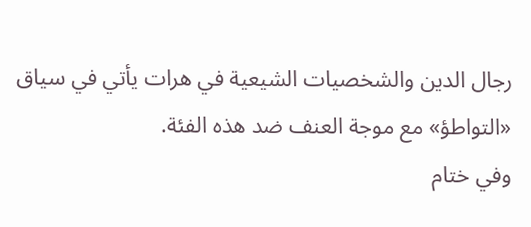رجال الدين والشخصيات الشيعية في هرات يأتي في سياق «التواطؤ» مع موجة العنف ضد هذه الفئة.
وفي ختام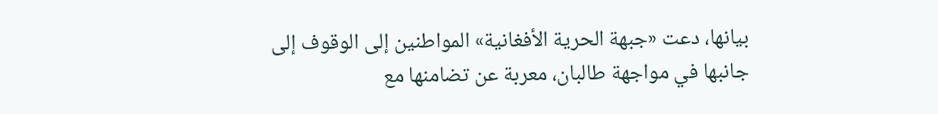بيانها، دعت «جبهة الحرية الأفغانية» المواطنين إلى الوقوف إلى جانبها في مواجهة طالبان، معربة عن تضامنها مع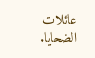عائلات الضحايا.